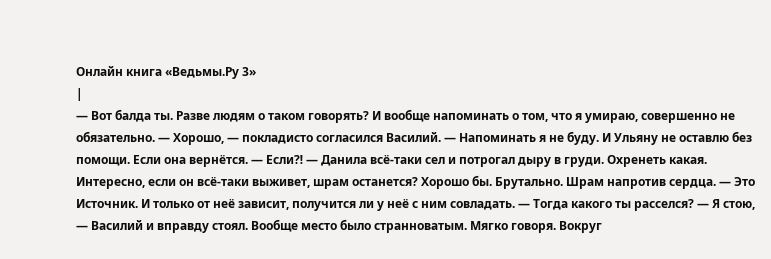Онлайн книга «Ведьмы.Ру 3»
|
— Вот балда ты. Разве людям о таком говорять? И вообще напоминать о том, что я умираю, совершенно не обязательно. — Хорошо, — покладисто согласился Василий. — Напоминать я не буду. И Ульяну не оставлю без помощи. Если она вернётся. — Если⁈ — Данила всё-таки сел и потрогал дыру в груди. Охренеть какая. Интересно, если он всё-таки выживет, шрам останется? Хорошо бы. Брутально. Шрам напротив сердца. — Это Источник. И только от неё зависит, получится ли у неё с ним совладать. — Тогда какого ты расселся? — Я стою, — Василий и вправду стоял. Вообще место было странноватым. Мягко говоря. Вокруг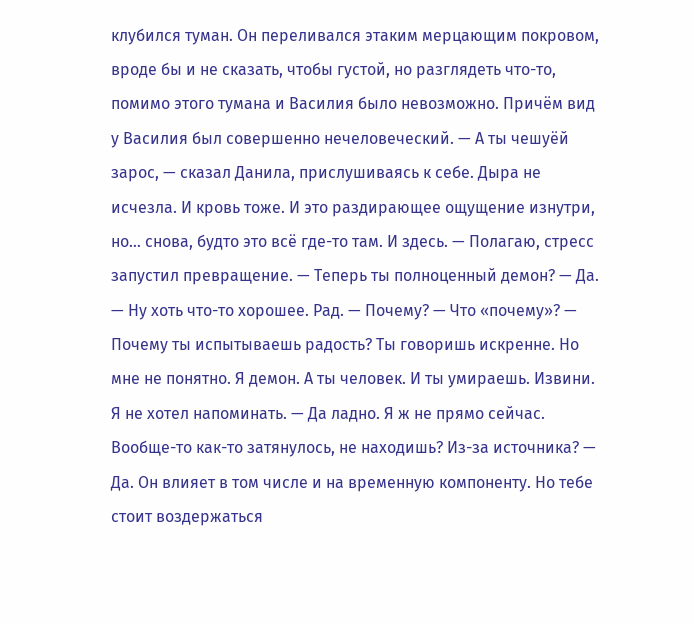клубился туман. Он переливался этаким мерцающим покровом, вроде бы и не сказать, чтобы густой, но разглядеть что-то, помимо этого тумана и Василия было невозможно. Причём вид у Василия был совершенно нечеловеческий. — А ты чешуёй зарос, — сказал Данила, прислушиваясь к себе. Дыра не исчезла. И кровь тоже. И это раздирающее ощущение изнутри, но… снова, будто это всё где-то там. И здесь. — Полагаю, стресс запустил превращение. — Теперь ты полноценный демон? — Да. — Ну хоть что-то хорошее. Рад. — Почему? — Что «почему»? — Почему ты испытываешь радость? Ты говоришь искренне. Но мне не понятно. Я демон. А ты человек. И ты умираешь. Извини. Я не хотел напоминать. — Да ладно. Я ж не прямо сейчас. Вообще-то как-то затянулось, не находишь? Из-за источника? — Да. Он влияет в том числе и на временную компоненту. Но тебе стоит воздержаться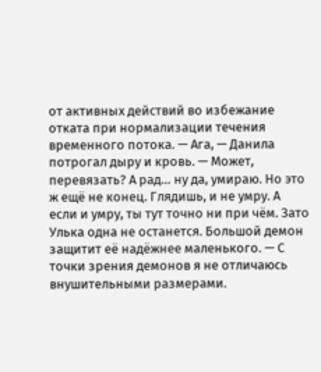от активных действий во избежание отката при нормализации течения временного потока. — Ага, — Данила потрогал дыру и кровь. — Может, перевязать? А рад… ну да, умираю. Но это ж ещё не конец. Глядишь, и не умру. А если и умру, ты тут точно ни при чём. Зато Улька одна не останется. Большой демон защитит её надёжнее маленького. — С точки зрения демонов я не отличаюсь внушительными размерами.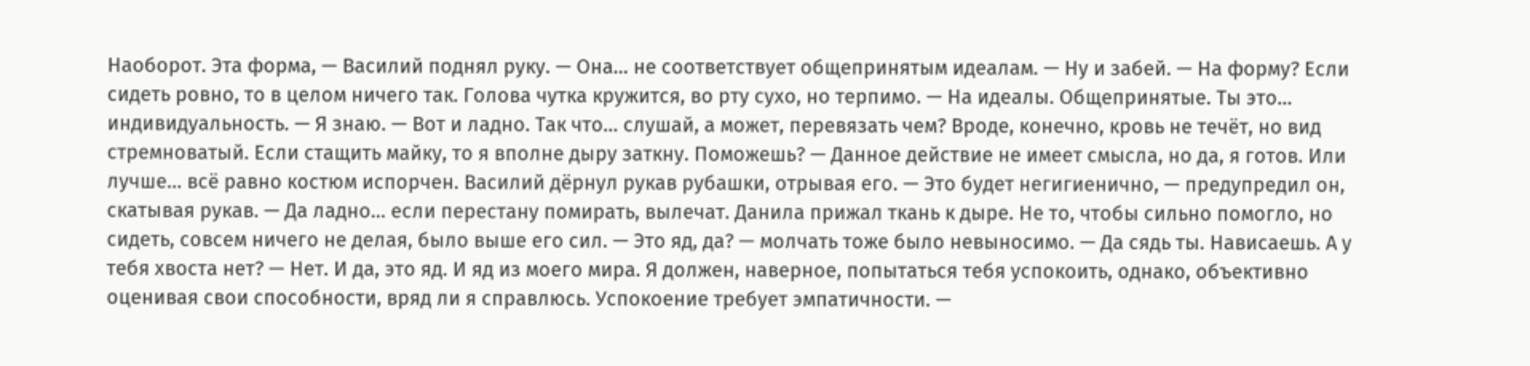Наоборот. Эта форма, — Василий поднял руку. — Она… не соответствует общепринятым идеалам. — Ну и забей. — На форму? Если сидеть ровно, то в целом ничего так. Голова чутка кружится, во рту сухо, но терпимо. — На идеалы. Общепринятые. Ты это… индивидуальность. — Я знаю. — Вот и ладно. Так что… слушай, а может, перевязать чем? Вроде, конечно, кровь не течёт, но вид стремноватый. Если стащить майку, то я вполне дыру заткну. Поможешь? — Данное действие не имеет смысла, но да, я готов. Или лучше… всё равно костюм испорчен. Василий дёрнул рукав рубашки, отрывая его. — Это будет негигиенично, — предупредил он, скатывая рукав. — Да ладно… если перестану помирать, вылечат. Данила прижал ткань к дыре. Не то, чтобы сильно помогло, но сидеть, совсем ничего не делая, было выше его сил. — Это яд, да? — молчать тоже было невыносимо. — Да сядь ты. Нависаешь. А у тебя хвоста нет? — Нет. И да, это яд. И яд из моего мира. Я должен, наверное, попытаться тебя успокоить, однако, объективно оценивая свои способности, вряд ли я справлюсь. Успокоение требует эмпатичности. —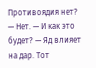Противоядия нет? — Нет. — И как это будет? — Яд влияет на дар. Тот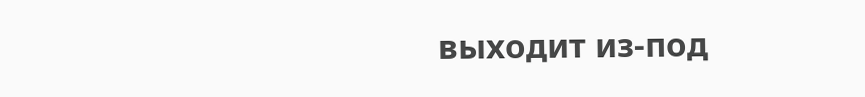выходит из-под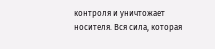контроля и уничтожает носителя. Вся сила, которая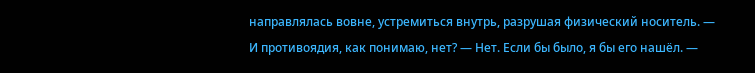направлялась вовне, устремиться внутрь, разрушая физический носитель. — И противоядия, как понимаю, нет? — Нет. Если бы было, я бы его нашёл. —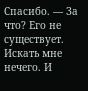Спасибо. — За что? Его не существует. Искать мне нечего. И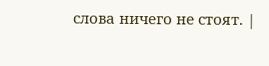слова ничего не стоят. |